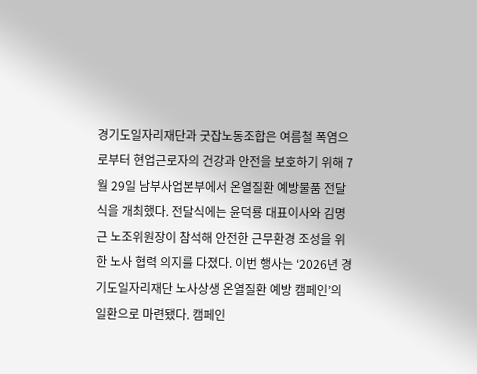경기도일자리재단과 굿잡노동조합은 여름철 폭염으로부터 현업근로자의 건강과 안전을 보호하기 위해 7월 29일 남부사업본부에서 온열질환 예방물품 전달식을 개최했다. 전달식에는 윤덕룡 대표이사와 김명근 노조위원장이 참석해 안전한 근무환경 조성을 위한 노사 협력 의지를 다졌다. 이번 행사는 ‘2026년 경기도일자리재단 노사상생 온열질환 예방 캠페인’의 일환으로 마련됐다. 캠페인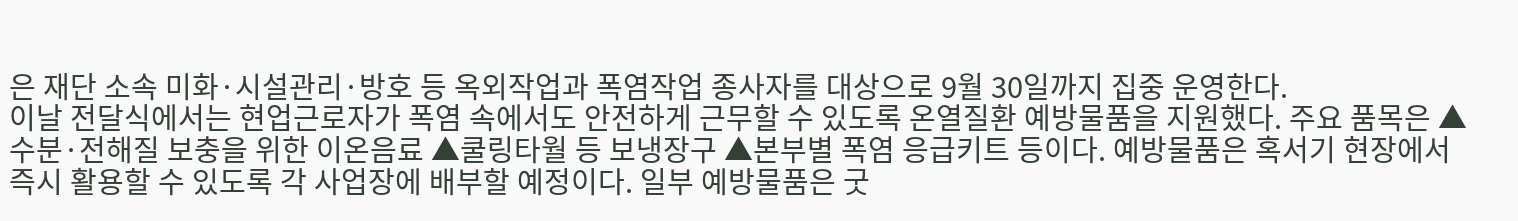은 재단 소속 미화·시설관리·방호 등 옥외작업과 폭염작업 종사자를 대상으로 9월 30일까지 집중 운영한다.
이날 전달식에서는 현업근로자가 폭염 속에서도 안전하게 근무할 수 있도록 온열질환 예방물품을 지원했다. 주요 품목은 ▲수분·전해질 보충을 위한 이온음료 ▲쿨링타월 등 보냉장구 ▲본부별 폭염 응급키트 등이다. 예방물품은 혹서기 현장에서 즉시 활용할 수 있도록 각 사업장에 배부할 예정이다. 일부 예방물품은 굿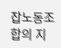잡노동조합의 지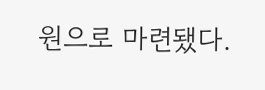원으로 마련됐다.